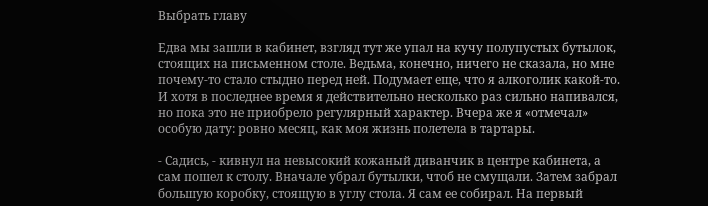Выбрать главу

Едва мы зашли в кабинет, взгляд тут же упал на кучу полупустых бутылок, стоящих на письменном столе. Ведьма, конечно, ничего не сказала, но мне почему-то стало стыдно перед ней. Подумает еще, что я алкоголик какой-то. И хотя в последнее время я действительно несколько раз сильно напивался, но пока это не приобрело регулярный характер. Вчера же я «отмечал» особую дату: ровно месяц, как моя жизнь полетела в тартары.

- Садись, - кивнул на невысокий кожаный диванчик в центре кабинета, а сам пошел к столу. Вначале убрал бутылки, чтоб не смущали. Затем забрал большую коробку, стоящую в углу стола. Я сам ее собирал. На первый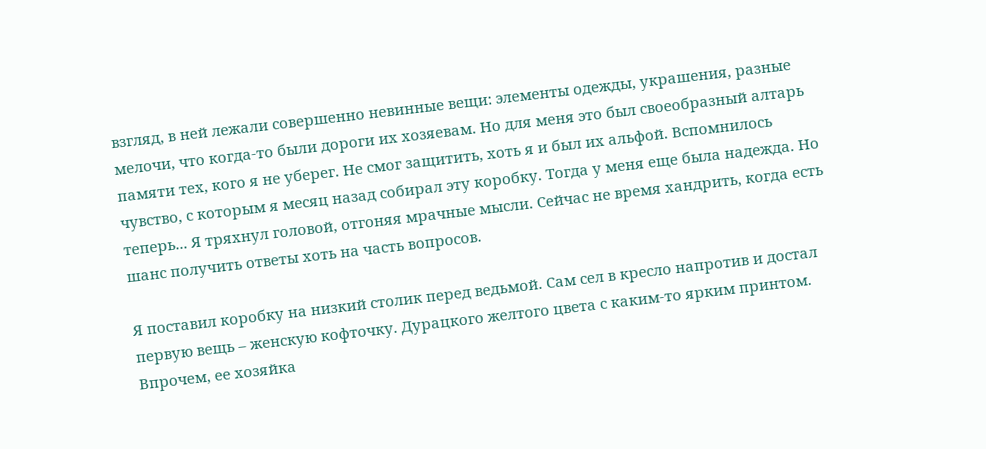взгляд, в ней лежали совершенно невинные вещи: элементы одежды, украшения, разные мелочи, что когда-то были дороги их хозяевам. Но для меня это был своеобразный алтарь памяти тех, кого я не уберег. Не смог защитить, хоть я и был их альфой. Вспомнилось чувство, с которым я месяц назад собирал эту коробку. Тогда у меня еще была надежда. Но теперь... Я тряхнул головой, отгоняя мрачные мысли. Сейчас не время хандрить, когда есть шанс получить ответы хоть на часть вопросов.

Я поставил коробку на низкий столик перед ведьмой. Сам сел в кресло напротив и достал первую вещь – женскую кофточку. Дурацкого желтого цвета с каким-то ярким принтом. Впрочем, ее хозяйка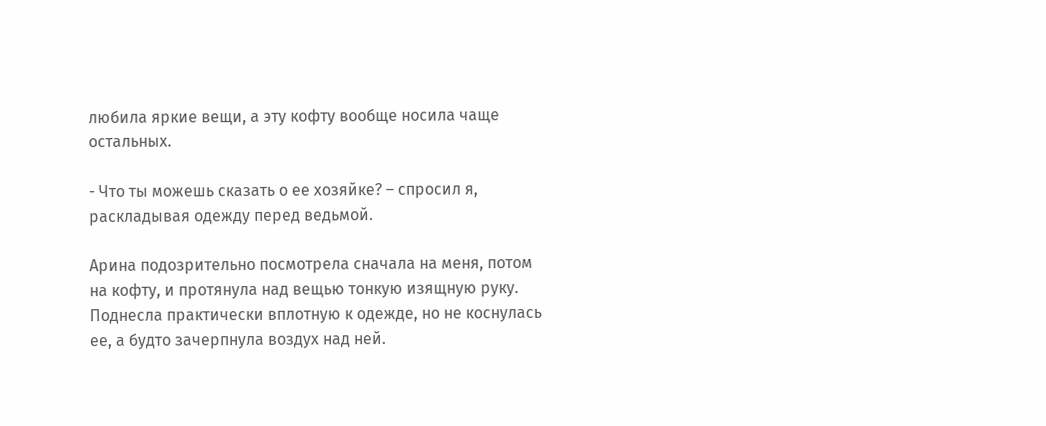любила яркие вещи, а эту кофту вообще носила чаще остальных.

- Что ты можешь сказать о ее хозяйке? – спросил я, раскладывая одежду перед ведьмой.

Арина подозрительно посмотрела сначала на меня, потом на кофту, и протянула над вещью тонкую изящную руку. Поднесла практически вплотную к одежде, но не коснулась ее, а будто зачерпнула воздух над ней.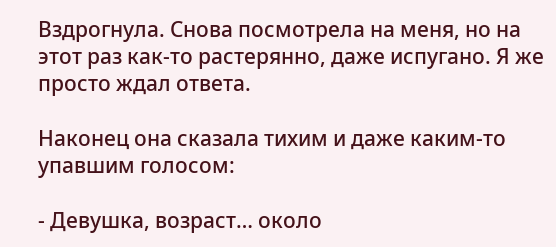Вздрогнула. Снова посмотрела на меня, но на этот раз как-то растерянно, даже испугано. Я же просто ждал ответа.

Наконец она сказала тихим и даже каким-то упавшим голосом:

- Девушка, возраст… около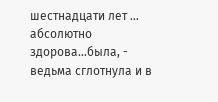шестнадцати лет … абсолютно здорова…была, - ведьма сглотнула и в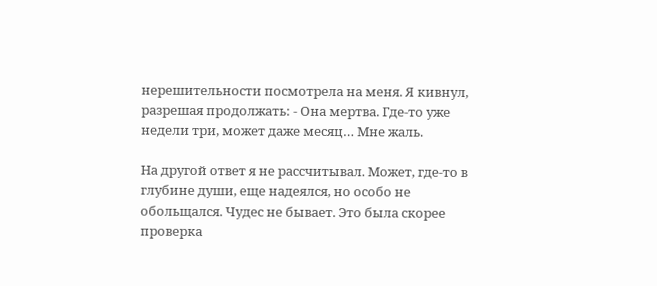нерешительности посмотрела на меня. Я кивнул, разрешая продолжать: - Она мертва. Где-то уже недели три, может даже месяц… Мне жаль.

На другой ответ я не рассчитывал. Может, где-то в глубине души, еще надеялся, но особо не обольщался. Чудес не бывает. Это была скорее проверка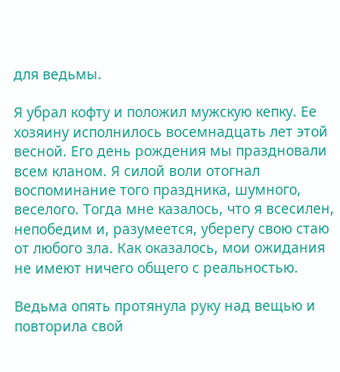для ведьмы.

Я убрал кофту и положил мужскую кепку. Ее хозяину исполнилось восемнадцать лет этой весной. Его день рождения мы праздновали всем кланом. Я силой воли отогнал воспоминание того праздника, шумного, веселого. Тогда мне казалось, что я всесилен, непобедим и, разумеется, уберегу свою стаю от любого зла. Как оказалось, мои ожидания не имеют ничего общего с реальностью.

Ведьма опять протянула руку над вещью и повторила свой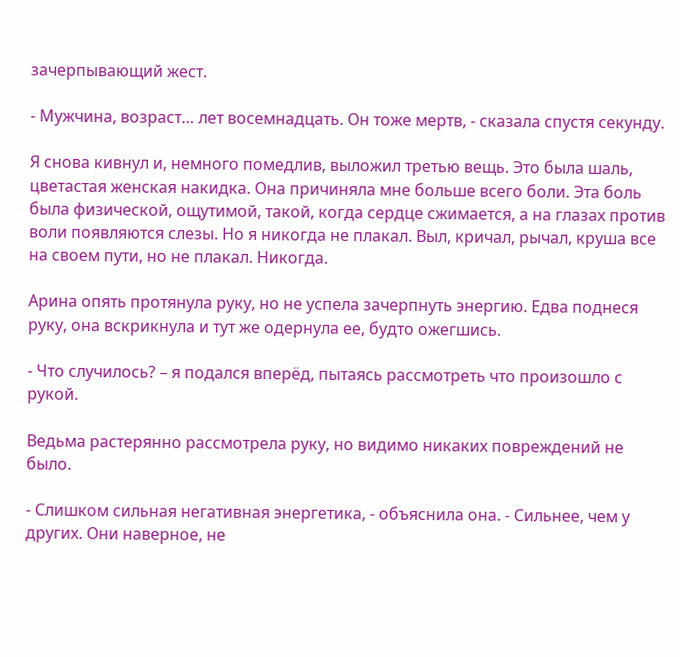зачерпывающий жест.

- Мужчина, возраст… лет восемнадцать. Он тоже мертв, - сказала спустя секунду.

Я снова кивнул и, немного помедлив, выложил третью вещь. Это была шаль, цветастая женская накидка. Она причиняла мне больше всего боли. Эта боль была физической, ощутимой, такой, когда сердце сжимается, а на глазах против воли появляются слезы. Но я никогда не плакал. Выл, кричал, рычал, круша все на своем пути, но не плакал. Никогда.

Арина опять протянула руку, но не успела зачерпнуть энергию. Едва поднеся руку, она вскрикнула и тут же одернула ее, будто ожегшись.

- Что случилось? – я подался вперёд, пытаясь рассмотреть что произошло с рукой.

Ведьма растерянно рассмотрела руку, но видимо никаких повреждений не было.

- Слишком сильная негативная энергетика, - объяснила она. - Сильнее, чем у других. Они наверное, не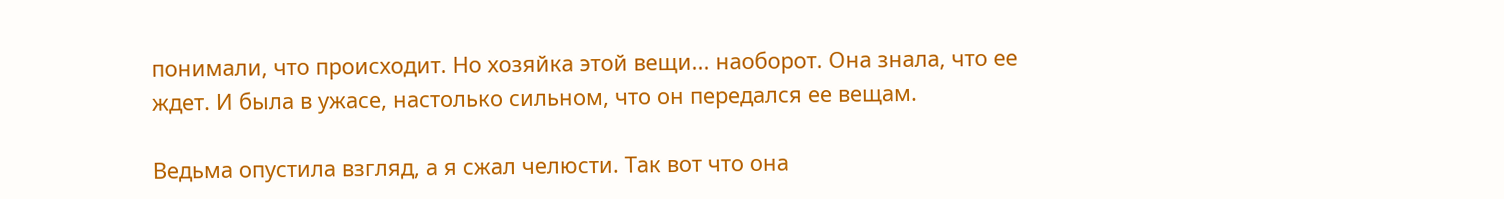понимали, что происходит. Но хозяйка этой вещи... наоборот. Она знала, что ее ждет. И была в ужасе, настолько сильном, что он передался ее вещам.

Ведьма опустила взгляд, а я сжал челюсти. Так вот что она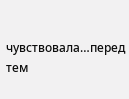чувствовала…перед тем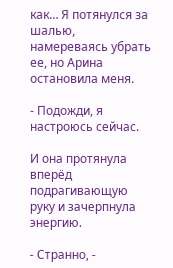как… Я потянулся за шалью, намереваясь убрать ее, но Арина остановила меня.

- Подожди, я настроюсь сейчас.

И она протянула вперёд подрагивающую руку и зачерпнула энергию.

- Странно, -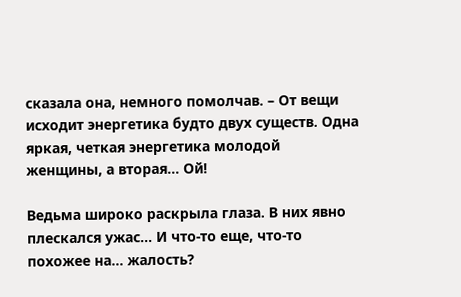сказала она, немного помолчав. – От вещи исходит энергетика будто двух существ. Одна яркая, четкая энергетика молодой женщины, а вторая… Ой!

Ведьма широко раскрыла глаза. В них явно плескался ужас… И что-то еще, что-то похожее на… жалость?